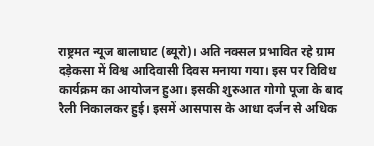राष्ट्रमत न्यूज बालाघाट (ब्यूरो)। अति नक्सल प्रभावित रहे ग्राम दड़ेकसा में विश्व आदिवासी दिवस मनाया गया। इस पर विविध कार्यक्रम का आयोजन हुआ। इसकी शुरुआत गोगो पूजा के बाद रैली निकालकर हुई। इसमें आसपास के आधा दर्जन से अधिक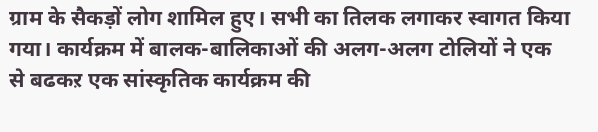ग्राम के सैकड़ों लोग शामिल हुए। सभी का तिलक लगाकर स्वागत किया गया। कार्यक्रम में बालक-बालिकाओं की अलग-अलग टोलियों ने एक से बढकऱ एक सांस्कृतिक कार्यक्रम की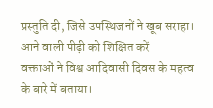प्रस्तुति दी, जिसे उपस्थिजनों ने खूब सराहा।
आने वाली पीढ़ी को शिक्षित करें
वक्ताओं ने विश्व आदिवासी दिवस के महत्व के बारे में बताया।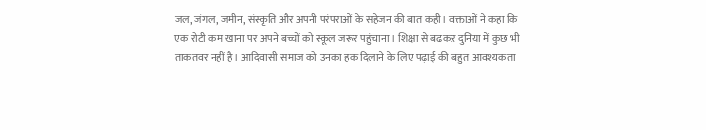जल, जंगल, जमीन, संस्कृति और अपनी परंपराओं के सहेजन की बात कही। वक्ताओं ने कहा कि एक रोटी कम खाना पर अपने बच्चों को स्कूल जरूर पहुंचाना। शिक्षा से बढकऱ दुनिया में कुछ भी ताकतवर नहीं है। आदिवासी समाज को उनका हक दिलाने के लिए पढ़ाई की बहुत आवश्यकता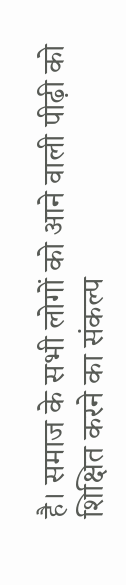है। समाज के सभी लोगों को आने वाली पीढ़ी को शिक्षित करने का संकल्प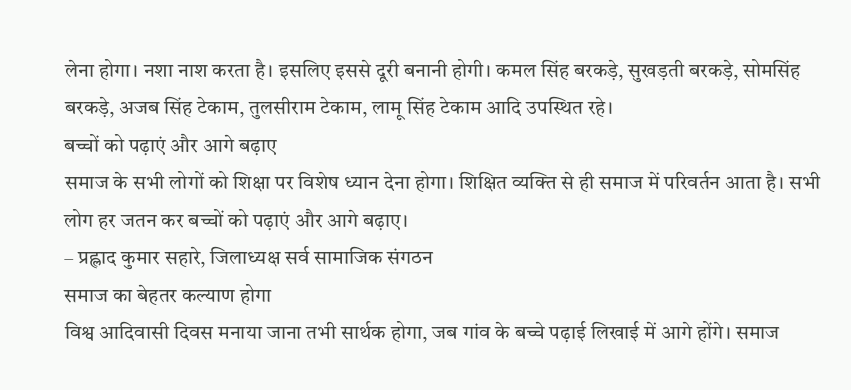लेना होगा। नशा नाश करता है। इसलिए इससे दूरी बनानी होगी। कमल सिंह बरकड़े, सुखड़ती बरकड़े, सोमसिंह बरकड़े, अजब सिंह टेकाम, तुलसीराम टेकाम, लामू सिंह टेकाम आदि उपस्थित रहे।
बच्चों को पढ़ाएं और आगे बढ़ाए
समाज के सभी लोगों को शिक्षा पर विशेष ध्यान देना होगा। शिक्षित व्यक्ति से ही समाज में परिवर्तन आता है। सभी लोग हर जतन कर बच्चों को पढ़ाएं और आगे बढ़ाए।
– प्रह्लाद कुमार सहारे, जिलाध्यक्ष सर्व सामाजिक संगठन
समाज का बेहतर कल्याण होगा
विश्व आदिवासी दिवस मनाया जाना तभी सार्थक होगा, जब गांव के बच्चे पढ़ाई लिखाई में आगे होंगे। समाज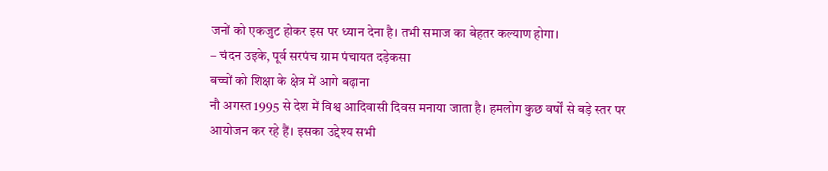जनों को एकजुट होकर इस पर ध्यान देना है। तभी समाज का बेहतर कल्याण होगा।
– चंदन उइके, पूर्व सरपंच ग्राम पंचायत दड़ेकसा
बच्चों को शिक्षा के क्षेत्र में आगे बढ़ाना
नौ अगस्त 1995 से देश में विश्व आदिवासी दिवस मनाया जाता है। हमलोग कुछ वर्षों से बड़े स्तर पर आयोजन कर रहे हैं। इसका उद्देश्य सभी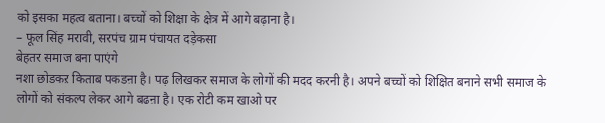को इसका महत्व बताना। बच्चों को शिक्षा के क्षेत्र में आगे बढ़ाना है।
– फूल सिंह मरावी, सरपंच ग्राम पंचायत दड़ेकसा
बेहतर समाज बना पाएंगे
नशा छोडकऱ किताब पकडऩा है। पढ़ लिखकर समाज के लोगों की मदद करनी है। अपने बच्चों को शिक्षित बनाने सभी समाज के लोगों को संकल्प लेकर आगे बढऩा है। एक रोटी कम खाओ पर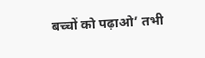बच्चों को पढ़ाओ’ तभी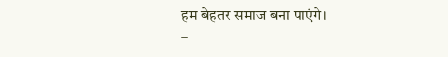हम बेहतर समाज बना पाएंगे।
–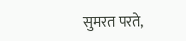सुमरत परते,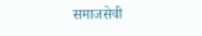समाजसेवी